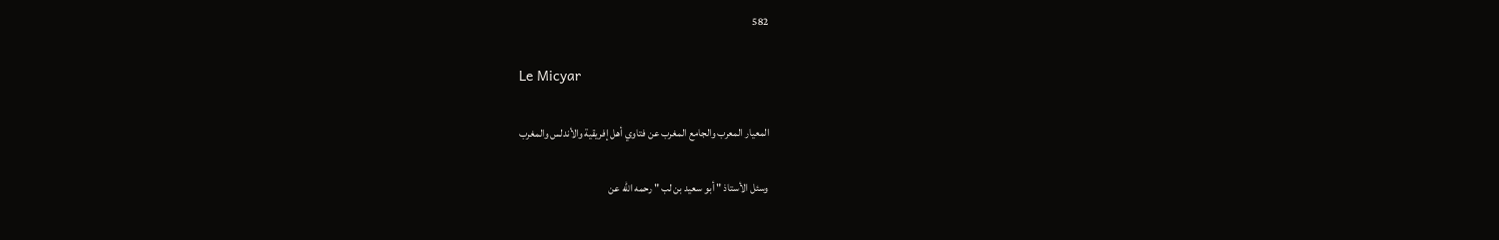582

Le Micyar

المعيار المعرب والجامع المغرب عن فتاوي أهل إفريقية والأندلس والمغرب

وسئل الأستاذ " أبو سعيد بن لب " رحمه الله عن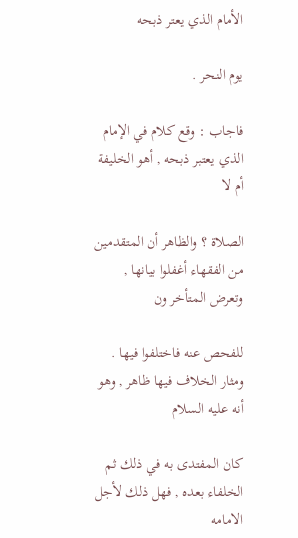الأمام الذي يعتر ذبحه

يوم النحر .

فاجاب : وقع كلام في الإمام الذي يعتبر ذبحه , أهو الخليفة أم لا

الصلاة ؟ والظاهر أن المتقدمين من الفقهاء أغفلوا بيانها , وتعرض المتأخر ون

للفحص عنه فاختلفوا فيها . ومثار الخلاف فيها ظاهر , وهو أنه عليه السلام

كان المفتدى به في ذلك ثم الخلفاء بعده , فهل ذلك لأجل الامامه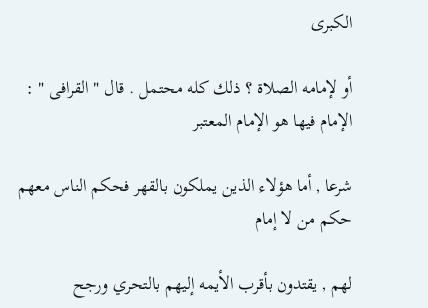الكبرى

أو لإمامه الصلاة ؟ ذلك كله محتمل . قال " القرافى " : الإمام فيها هو الإمام المعتبر

شرعا , أما هؤلاء الذين يملكون بالقهر فحكم الناس معهم حكم من لا إمام

لهم , يقتدون بأقرب الأيمه إليهم بالتحري ورجح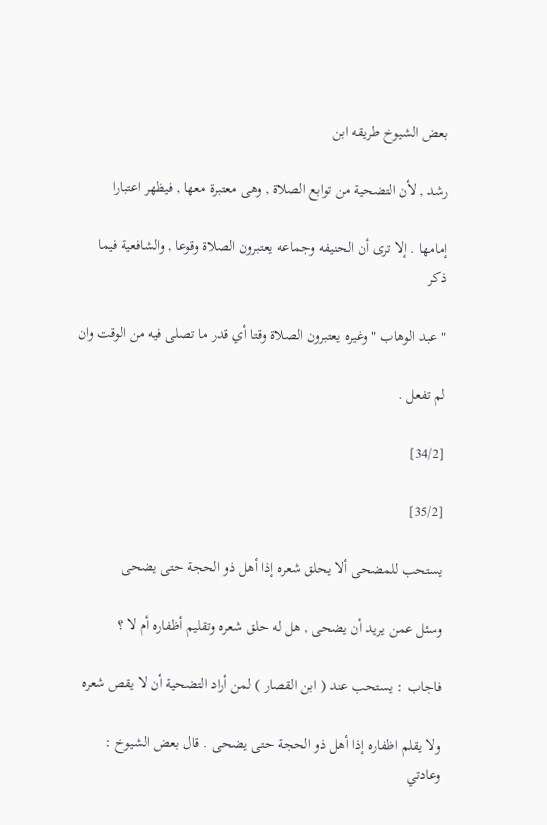بعض الشيوخ طريقه ابن

رشد , لأن التضحية من توابع الصلاة , وهى معتبرة معها , فيظهر اعتبارا

إمامها . إلا ترى أن الحنيفه وجماعه يعتبرون الصلاة وقوعا , والشافعية فيما ذكر

" عبد الوهاب " وغيره يعتبرون الصلاة وقتا أي قدر ما تصلى فيه من الوقت وان

لم تفعل .

[34/2]

[35/2]

يستحب للمضحى ألا يحلق شعره إذا أهل ذو الحجة حتى يضحى

وسئل عمن يريد أن يضحى , هل له حلق شعره وتقليم أظفاره أم لا ؟

فاجاب : يستحب عند ( ابن القصار ) لمن أراد التضحية أن لا يقص شعره

ولا يقلم اظفاره إذا أهل ذو الحجة حتى يضحى . قال بعض الشيوخ : وعادتي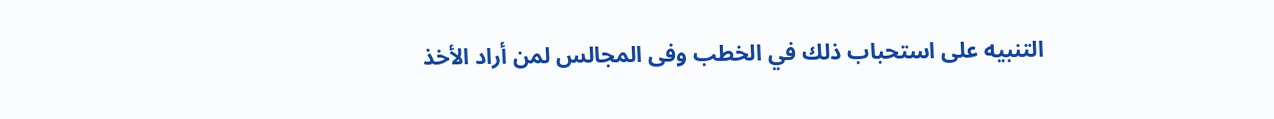التنبيه على استحباب ذلك في الخطب وفى المجالس لمن أراد الأخذ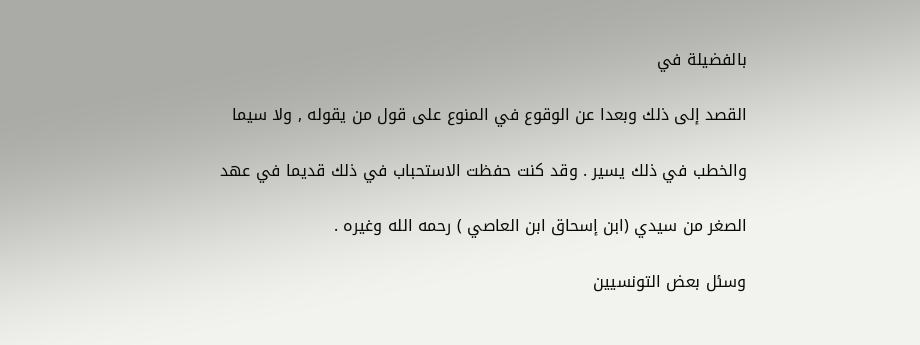بالفضيلة في

القصد إلى ذلك وبعدا عن الوقوع في المنوع على قول من يقوله , ولا سيما

والخطب في ذلك يسير . وقد كنت حفظت الاستحباب في ذلك قديما في عهد

الصغر من سيدي (ابن إسحاق ابن العاصي ) رحمه الله وغيره .

وسئل بعض التونسيين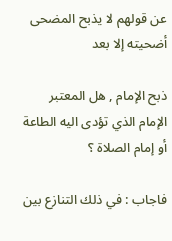عن قولهم لا يذبح المضحى أضحيته إلا بعد

ذبح الإمام , هل المعتبر الإمام الذي تؤدى اليه الطاعة أو إمام الصلاة ؟

فاجاب : في ذلك التنازع بين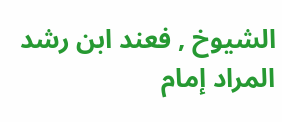الشيوخ , فعند ابن رشد المراد إمام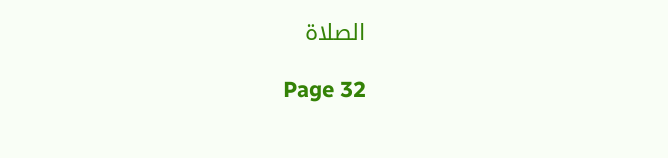الصلاة

Page 32